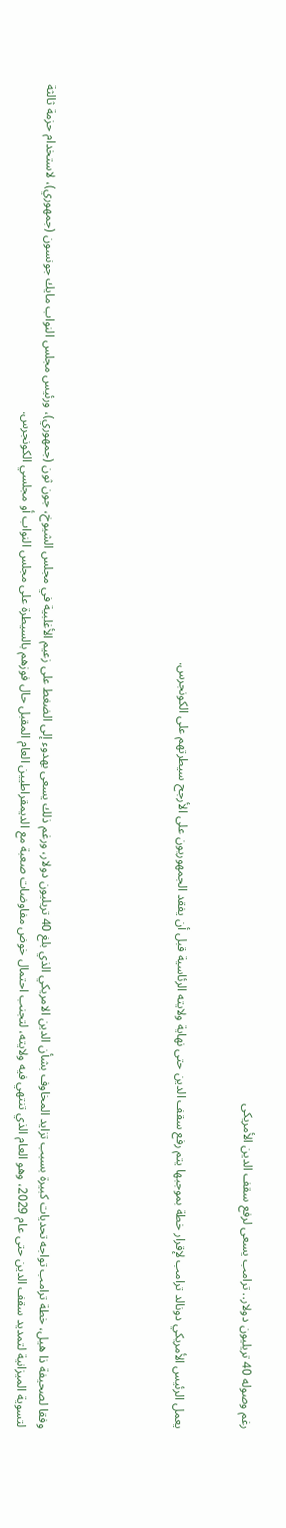رغم وصوله 40 تريليون دولار.. ترامب يسعى لرفع سقف الدين الأمريكى


يعمل الرئيس الأمريكي دونالد ترامب لإقرار خطة بموجبها يتم رفع سقف الدين حتى نهاية ولايته الرئاسية قبل أن يفقد الجمهوريون على الأرجح سيطرتهم على الكونجرس.





وفقا لصحيفة ذا هيل، خطة ترامب تواجه تحديات كبيرة بسبب تزايد المخاوف بشأن الدين الامريكي الذي بلغ 40 تريليون دولار، ورغم ذلك يسعى بهدوء إلى الضغط على زعيم الأغلبية في مجلس الشيوخ، جون ثون (جمهوري)، ورئيس مجلس النواب مايك جونسون (جمهوري)، لاستخدام حزمة ثالثة لتسوية الميزانية لتمديد سقف الدين حتى عام 2029، وهو العام الذي تنتهي فيه ولايته، لتجنب احتمال خوض مفاوضات صعبة مع الديمقراطيين العام المقبل حال فوزهم بالسيطرة على مجلس النواب أو مجلسي الكونجرس.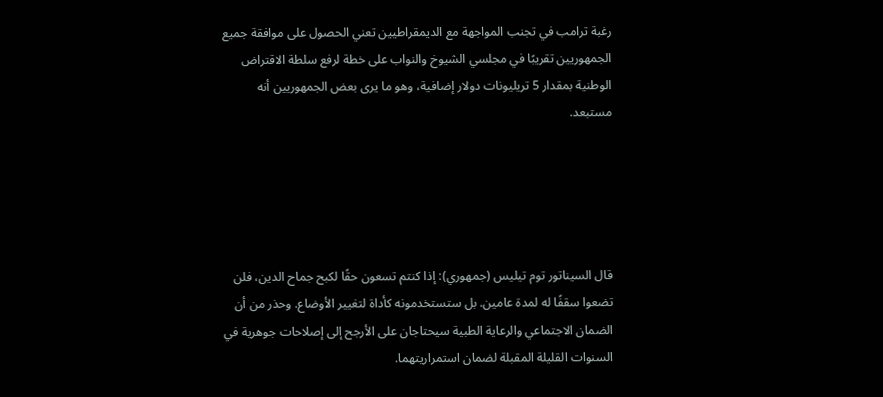رغبة ترامب في تجنب المواجهة مع الديمقراطيين تعني الحصول على موافقة جميع الجمهوريين تقريبًا في مجلسي الشيوخ والنواب على خطة لرفع سلطة الاقتراض الوطنية بمقدار 5 تريليونات دولار إضافية، وهو ما يرى بعض الجمهوريين أنه مستبعد.





قال السيناتور توم تيليس (جمهوري): إذا كنتم تسعون حقًا لكبح جماح الدين، فلن تضعوا سقفًا له لمدة عامين. بل ستستخدمونه كأداة لتغيير الأوضاع. وحذر من أن الضمان الاجتماعي والرعاية الطبية سيحتاجان على الأرجح إلى إصلاحات جوهرية في السنوات القليلة المقبلة لضمان استمراريتهما.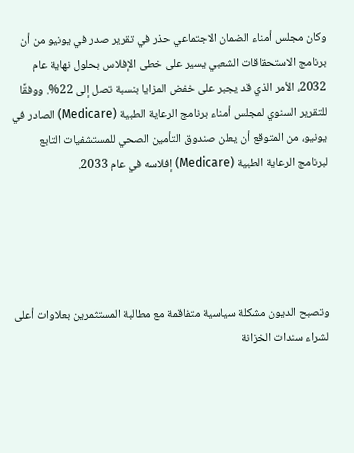وكان مجلس أمناء الضمان الاجتماعي حذر في تقرير صدر في يونيو من أن برنامج الاستحقاقات الشعبي يسير على خطى الإفلاس بحلول نهاية عام 2032، الأمر الذي قد يجبر على خفض المزايا بنسبة تصل إلى 22%. ووفقًا للتقرير السنوي لمجلس أمناء برنامج الرعاية الطبية (Medicare) الصادر في يونيو، من المتوقع أن يعلن صندوق التأمين الصحي للمستشفيات التابع لبرنامج الرعاية الطبية (Medicare) إفلاسه في عام 2033.





وتصبح الديون مشكلة سياسية متفاقمة مع مطالبة المستثمرين بعلاوات أعلى لشراء سندات الخزانة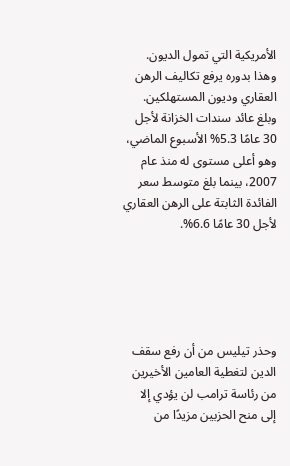الأمريكية التي تمول الديون. وهذا بدوره يرفع تكاليف الرهن العقاري وديون المستهلكين. وبلغ عائد سندات الخزانة لأجل 30 عامًا 5.3% الأسبوع الماضي، وهو أعلى مستوى له منذ عام 2007، بينما بلغ متوسط سعر الفائدة الثابتة على الرهن العقاري لأجل 30 عامًا 6.6%.





وحذر تيليس من أن رفع سقف الدين لتغطية العامين الأخيرين من رئاسة ترامب لن يؤدي إلا إلى منح الحزبين مزيدًا من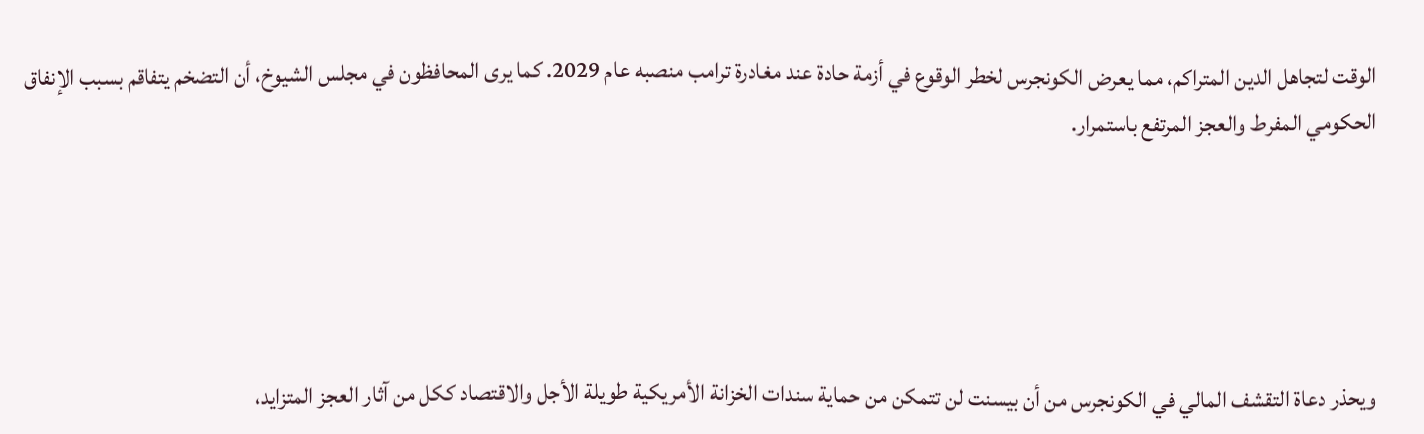الوقت لتجاهل الدين المتراكم، مما يعرض الكونجرس لخطر الوقوع في أزمة حادة عند مغادرة ترامب منصبه عام 2029. كما يرى المحافظون في مجلس الشيوخ، أن التضخم يتفاقم بسبب الإنفاق الحكومي المفرط والعجز المرتفع باستمرار.





ويحذر دعاة التقشف المالي في الكونجرس من أن بيسنت لن تتمكن من حماية سندات الخزانة الأمريكية طويلة الأجل والاقتصاد ككل من آثار العجز المتزايد،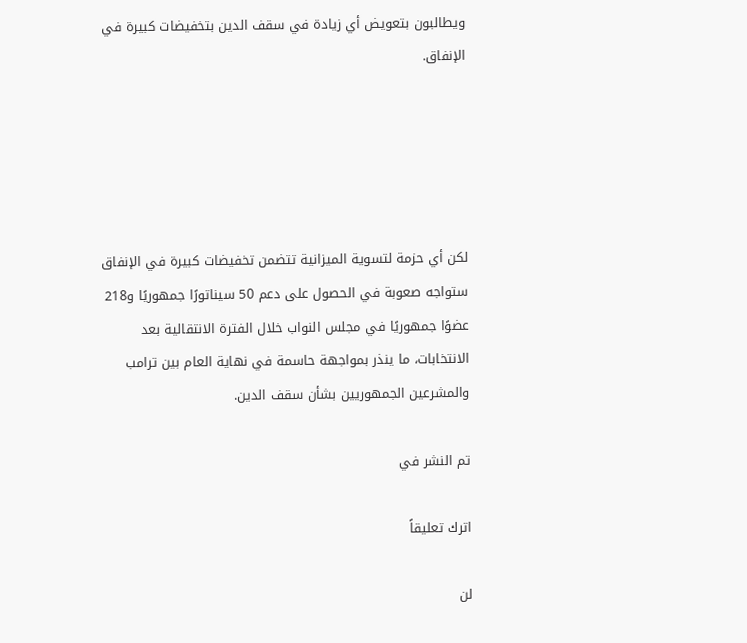ويطالبون بتعويض أي زيادة في سقف الدين بتخفيضات كبيرة في الإنفاق.





لكن أي حزمة لتسوية الميزانية تتضمن تخفيضات كبيرة في الإنفاق ستواجه صعوبة في الحصول على دعم 50 سيناتورًا جمهوريًا و218 عضوًا جمهوريًا في مجلس النواب خلال الفترة الانتقالية بعد الانتخابات، ما ينذر بمواجهة حاسمة في نهاية العام بين ترامب والمشرعين الجمهوريين بشأن سقف الدين.

تم النشر في

اترك تعليقاً

لن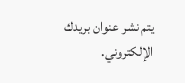يتم نشر عنوان بريدك الإلكتروني.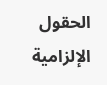الحقول الإلزامية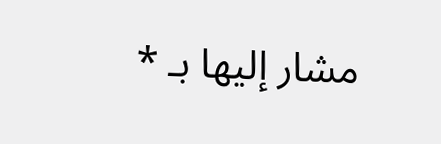مشار إليها بـ *